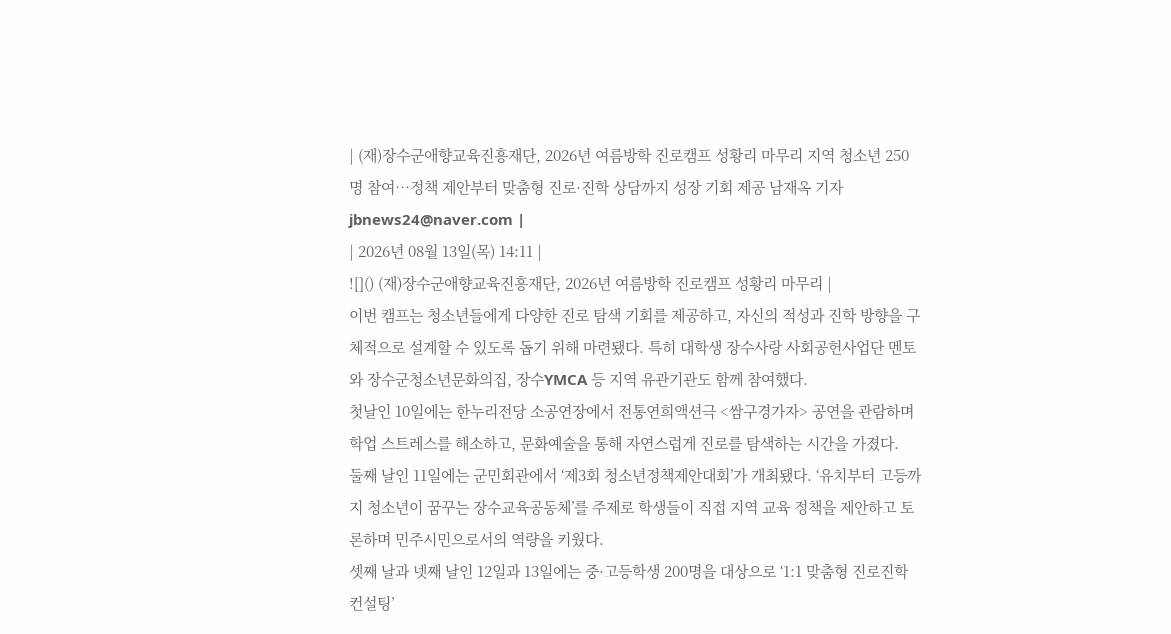| (재)장수군애향교육진흥재단, 2026년 여름방학 진로캠프 성황리 마무리 지역 청소년 250명 참여…정책 제안부터 맞춤형 진로·진학 상담까지 성장 기회 제공 남재옥 기자 jbnews24@naver.com |
| 2026년 08월 13일(목) 14:11 |
![]() (재)장수군애향교육진흥재단, 2026년 여름방학 진로캠프 성황리 마무리 |
이번 캠프는 청소년들에게 다양한 진로 탐색 기회를 제공하고, 자신의 적성과 진학 방향을 구체적으로 설계할 수 있도록 돕기 위해 마련됐다. 특히 대학생 장수사랑 사회공헌사업단 멘토와 장수군청소년문화의집, 장수YMCA 등 지역 유관기관도 함께 참여했다.
첫날인 10일에는 한누리전당 소공연장에서 전통연희액션극 <쌈구경가자> 공연을 관람하며 학업 스트레스를 해소하고, 문화예술을 통해 자연스럽게 진로를 탐색하는 시간을 가졌다.
둘째 날인 11일에는 군민회관에서 ‘제3회 청소년정책제안대회’가 개최됐다. ‘유치부터 고등까지 청소년이 꿈꾸는 장수교육공동체’를 주제로 학생들이 직접 지역 교육 정책을 제안하고 토론하며 민주시민으로서의 역량을 키웠다.
셋째 날과 넷째 날인 12일과 13일에는 중·고등학생 200명을 대상으로 ‘1:1 맞춤형 진로진학 컨설팅’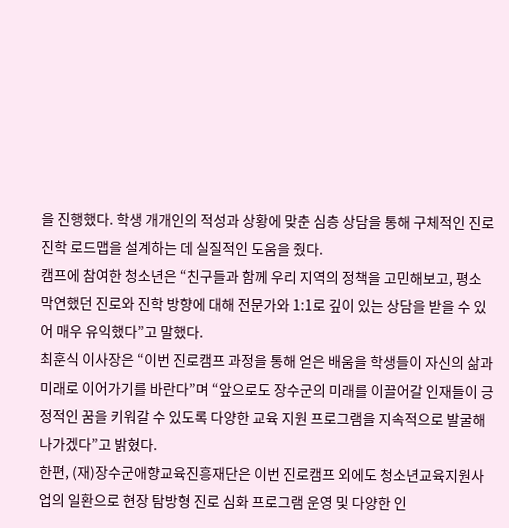을 진행했다. 학생 개개인의 적성과 상황에 맞춘 심층 상담을 통해 구체적인 진로진학 로드맵을 설계하는 데 실질적인 도움을 줬다.
캠프에 참여한 청소년은 “친구들과 함께 우리 지역의 정책을 고민해보고, 평소 막연했던 진로와 진학 방향에 대해 전문가와 1:1로 깊이 있는 상담을 받을 수 있어 매우 유익했다”고 말했다.
최훈식 이사장은 “이번 진로캠프 과정을 통해 얻은 배움을 학생들이 자신의 삶과 미래로 이어가기를 바란다”며 “앞으로도 장수군의 미래를 이끌어갈 인재들이 긍정적인 꿈을 키워갈 수 있도록 다양한 교육 지원 프로그램을 지속적으로 발굴해 나가겠다”고 밝혔다.
한편, (재)장수군애향교육진흥재단은 이번 진로캠프 외에도 청소년교육지원사업의 일환으로 현장 탐방형 진로 심화 프로그램 운영 및 다양한 인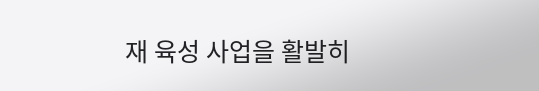재 육성 사업을 활발히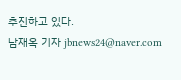추진하고 있다.
남재옥 기자 jbnews24@naver.com